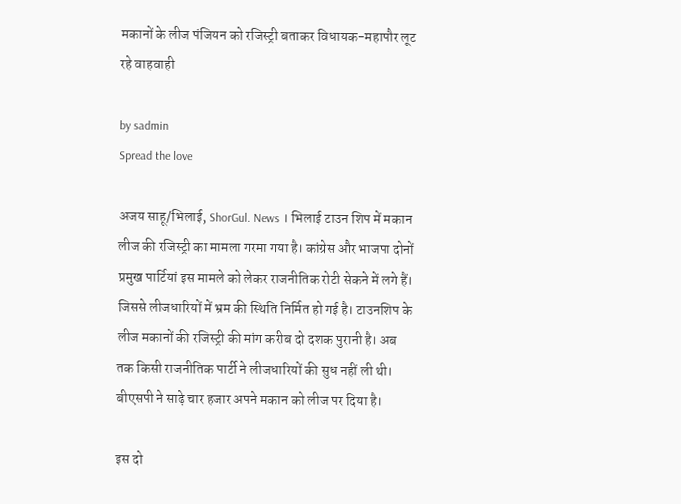मकानों के लीज पंजियन को रजिस्ट्री बताकर विधायक-महापौर लूट रहे वाहवाही

by sadmin
Spread the love

अजय साहू/भिलाई, ShorGul. News । भिलाई टाउन शिप में मकान लीज की रजिस्ट्री का मामला गरमा गया है। कांग्रेस और भाजपा दोनों प्रमुख पार्टियां इस मामले को लेकर राजनीतिक रोटी सेकने में लगे हैं। जिससे लीजधारियों में भ्रम की स्थिति निर्मित हो गई है। टाउनशिप के लीज मकानों की रजिस्ट्री की मांग करीब दो दशक पुरानी है। अब तक किसी राजनीतिक पार्टी ने लीजधारियों की सुध नहीं ली थी। बीएसपी ने साढ़े चार हजार अपने मकान को लीज पर दिया है।

इस दो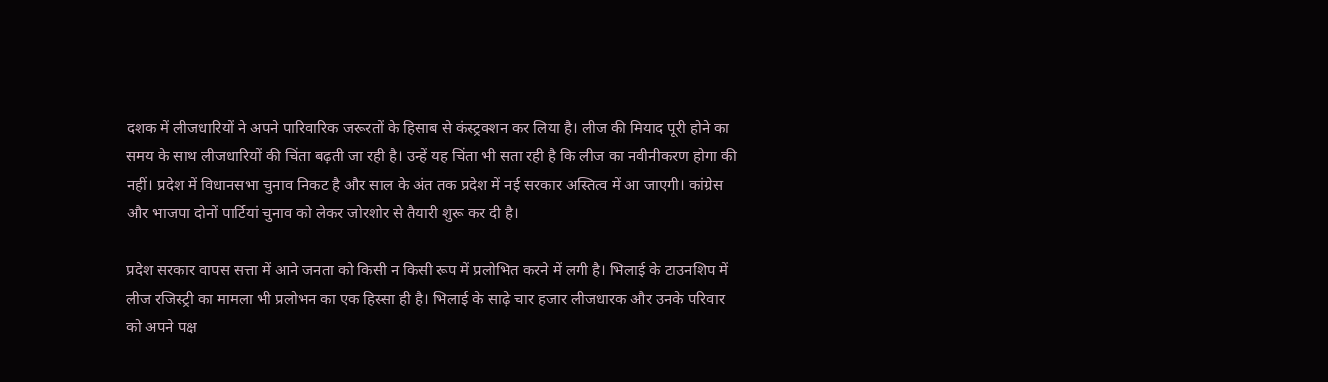दशक में लीजधारियों ने अपने पारिवारिक जरूरतों के हिसाब से कंस्ट्रक्शन कर लिया है। लीज की मियाद पूरी होने का समय के साथ लीजधारियों की चिंता बढ़ती जा रही है। उन्हें यह चिंता भी सता रही है कि लीज का नवीनीकरण होगा की नहीं। प्रदेश में विधानसभा चुनाव निकट है और साल के अंत तक प्रदेश में नई सरकार अस्तित्व में आ जाएगी। कांग्रेस और भाजपा दोनों पार्टियां चुनाव को लेकर जोरशोर से तैयारी शुरू कर दी है।

प्रदेश सरकार वापस सत्ता में आने जनता को किसी न किसी रूप में प्रलोभित करने में लगी है। भिलाई के टाउनशिप में लीज रजिस्ट्री का मामला भी प्रलोभन का एक हिस्सा ही है। भिलाई के साढ़े चार हजार लीजधारक और उनके परिवार को अपने पक्ष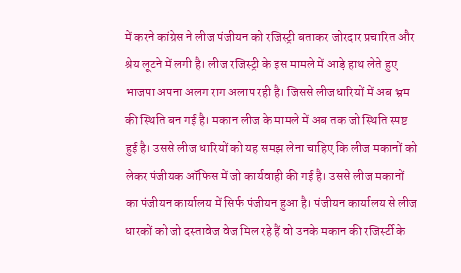में करने कांग्रेस ने लीज पंजीयन को रजिस्ट्री बताकर जोरदार प्रचारित और श्रेय लूटने में लगी है। लीज रजिस्ट्री के इस मामले में आड़े हाथ लेते हुए भाजपा अपना अलग राग अलाप रही है। जिससे लीजधारियों में अब भ्रम की स्थिति बन गई है। मकान लीज के मामले में अब तक जो स्थिति स्पष्ट हुई है। उससे लीज धारियों को यह समझ लेना चाहिए कि लीज मकानों को लेकर पंजीयक ऑफिस में जो कार्यवाही की गई है। उससे लीज मकानों का पंजीयन कार्यालय में सिर्फ पंजीयन हुआ है। पंजीयन कार्यालय से लीज धारकों को जो दस्तावेज वेज मिल रहे हैं वो उनके मकान की रजिर्स्टी के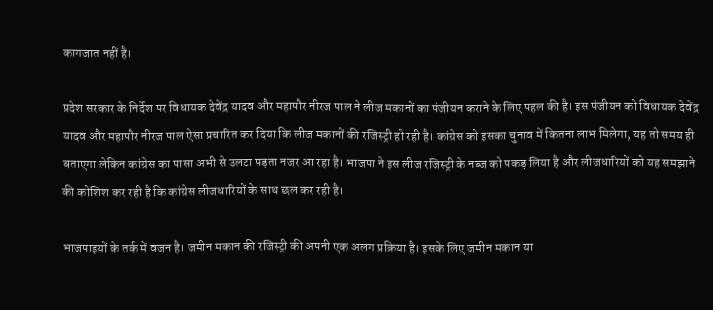कागजात नहीं है।

प्रदेश सरकार के निर्देश पर विधायक देवेंद्र यादव और महापौर नीरज पाल ने लीज मकानों का पंजीयन कराने के लिए पहल की है। इस पंजीयन को विधायक देवेंद्र यादव और महापौर नीरज पाल ऐसा प्रचारित कर दिया कि लीज मकानों की रजिस्ट्री हो रही है। कांग्रेस को इसका चुनाव में कितना लाभ मिलेगा, यह तो समय ही बताएगा लेकिन कांग्रेस का पासा अभी से उलटा पड़ता नजर आ रहा है। भाजपा ने इस लीज रजिस्ट्री के नब्ज को पकड़ लिया है और लीजधारियों को यह समझाने की कोशिश कर रही है कि कांग्रेस लीजधारियों के साथ छल कर रही है।

भाजपाइयों के तर्क में वजन है। जमीन मकान की रजिस्ट्री की अपनी एक अलग प्रक्रिया है। इसके लिए जमीन मकान या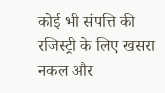कोई भी संपत्ति की रजिस्ट्री के लिए खसरा नकल और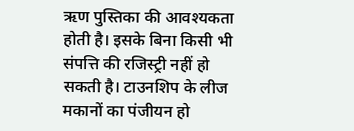ऋण पुस्तिका की आवश्यकता होती है। इसके बिना किसी भी संपत्ति की रजिस्ट्री नहीं हो सकती है। टाउनशिप के लीज मकानों का पंजीयन हो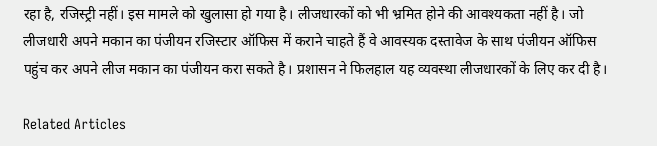रहा है, रजिस्ट्री नहीं। इस मामले को खुलासा हो गया है। लीजधारकों को भी भ्रमित होने की आवश्यकता नहीं है। जो लीजधारी अपने मकान का पंजीयन रजिस्टार ऑफिस में कराने चाहते हैं वे आवस्यक दस्तावेज के साथ पंजीयन ऑफिस पहुंच कर अपने लीज मकान का पंजीयन करा सकते है। प्रशासन ने फिलहाल यह व्यवस्था लीजधारकों के लिए कर दी है।

Related Articles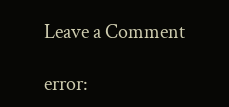Leave a Comment

error: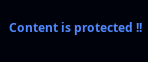Content is protected !!